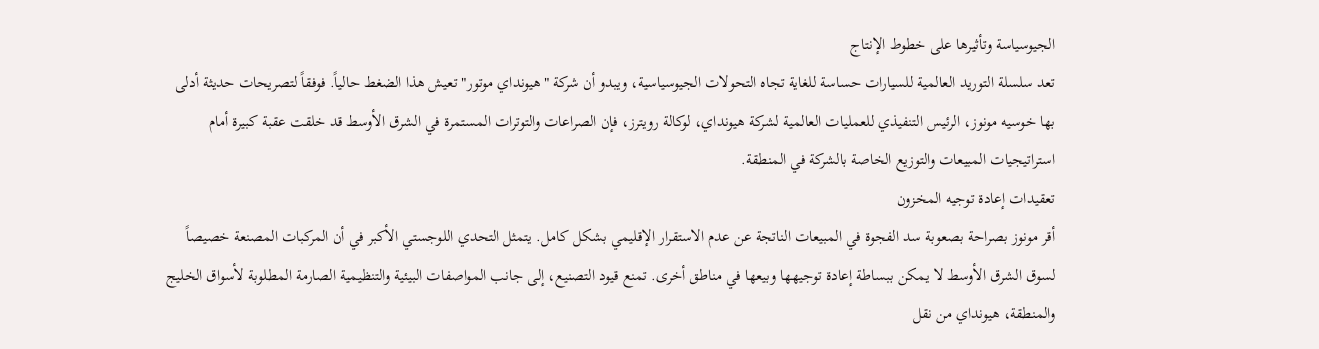الجيوسياسة وتأثيرها على خطوط الإنتاج
تعد سلسلة التوريد العالمية للسيارات حساسة للغاية تجاه التحولات الجيوسياسية، ويبدو أن شركة "هيونداي موتور" تعيش هذا الضغط حالياً. فوفقاً لتصريحات حديثة أدلى بها خوسيه مونوز، الرئيس التنفيذي للعمليات العالمية لشركة هيونداي، لوكالة رويترز، فإن الصراعات والتوترات المستمرة في الشرق الأوسط قد خلقت عقبة كبيرة أمام استراتيجيات المبيعات والتوزيع الخاصة بالشركة في المنطقة.
تعقيدات إعادة توجيه المخزون
أقر مونوز بصراحة بصعوبة سد الفجوة في المبيعات الناتجة عن عدم الاستقرار الإقليمي بشكل كامل. يتمثل التحدي اللوجستي الأكبر في أن المركبات المصنعة خصيصاً لسوق الشرق الأوسط لا يمكن ببساطة إعادة توجيهها وبيعها في مناطق أخرى. تمنع قيود التصنيع، إلى جانب المواصفات البيئية والتنظيمية الصارمة المطلوبة لأسواق الخليج والمنطقة، هيونداي من نقل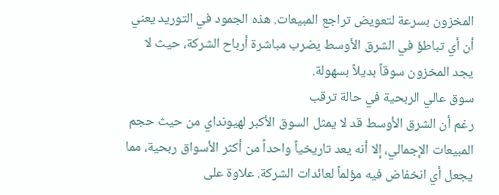المخزون بسرعة لتعويض تراجع المبيعات. هذه الجمود في التوريد يعني أن أي تباطؤ في الشرق الأوسط يضرب مباشرة أرباح الشركة، حيث لا يجد المخزون سوقاً بديلاً بسهولة.
سوق عالي الربحية في حالة ترقب
رغم أن الشرق الأوسط قد لا يمثل السوق الأكبر لهيونداي من حيث حجم المبيعات الإجمالي، إلا أنه يعد تاريخياً واحداً من أكثر الأسواق ربحية، مما يجعل أي انخفاض فيه مؤلماً لعائدات الشركة. علاوة على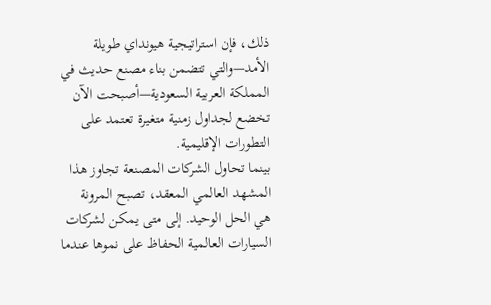ذلك، فإن استراتيجية هيونداي طويلة الأمد—والتي تتضمن بناء مصنع حديث في المملكة العربية السعودية—أصبحت الآن تخضع لجداول زمنية متغيرة تعتمد على التطورات الإقليمية.
بينما تحاول الشركات المصنعة تجاوز هذا المشهد العالمي المعقد، تصبح المرونة هي الحل الوحيد. إلى متى يمكن لشركات السيارات العالمية الحفاظ على نموها عندما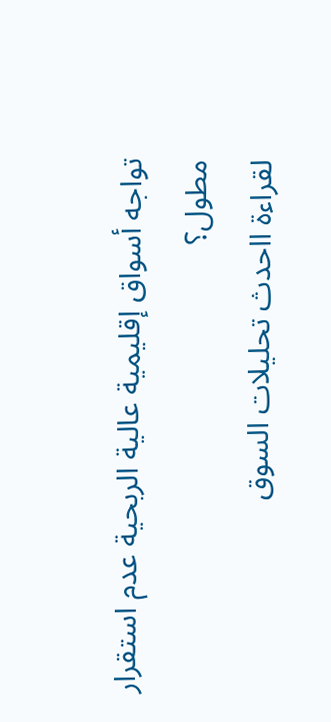تواجه أسواق إقليمية عالية الربحية عدم استقرار مطول؟
لقراءة ااحدث تحلیلات السوق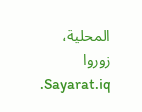المحلیة، زوروا Sayarat.iq.